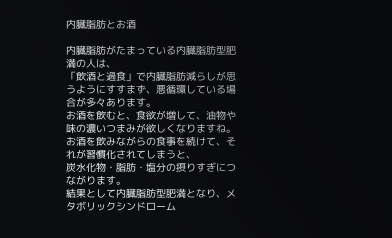内臓脂肪とお酒

内臓脂肪がたまっている内臓脂肪型肥満の人は、
「飲酒と過食」で内臓脂肪減らしが思うようにすすまず、悪循環している場合が多々あります。
お酒を飲むと、食欲が増して、油物や味の濃いつまみが欲しくなりますね。
お酒を飲みながらの食事を続けて、それが習慣化されてしまうと、
炭水化物・脂肪・塩分の摂りすぎにつながります。
結果として内臓脂肪型肥満となり、メタボリックシンドローム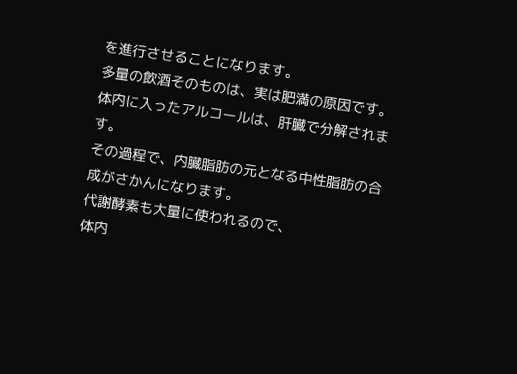を進行させることになります。
多量の飲酒そのものは、実は肥満の原因です。
体内に入ったアルコールは、肝臓で分解されます。
その過程で、内臓脂肪の元となる中性脂肪の合成がさかんになります。
代謝酵素も大量に使われるので、
体内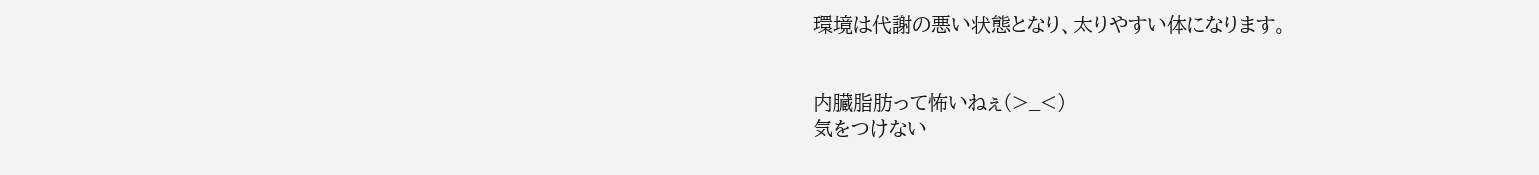環境は代謝の悪い状態となり、太りやすい体になります。


内臓脂肪って怖いねぇ(>_<)
気をつけない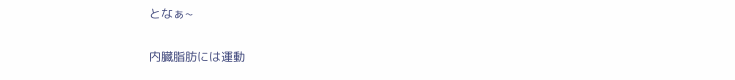となぁ~

内臓脂肪には運動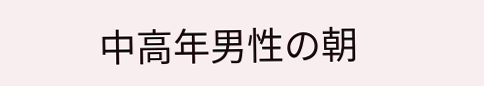中高年男性の朝